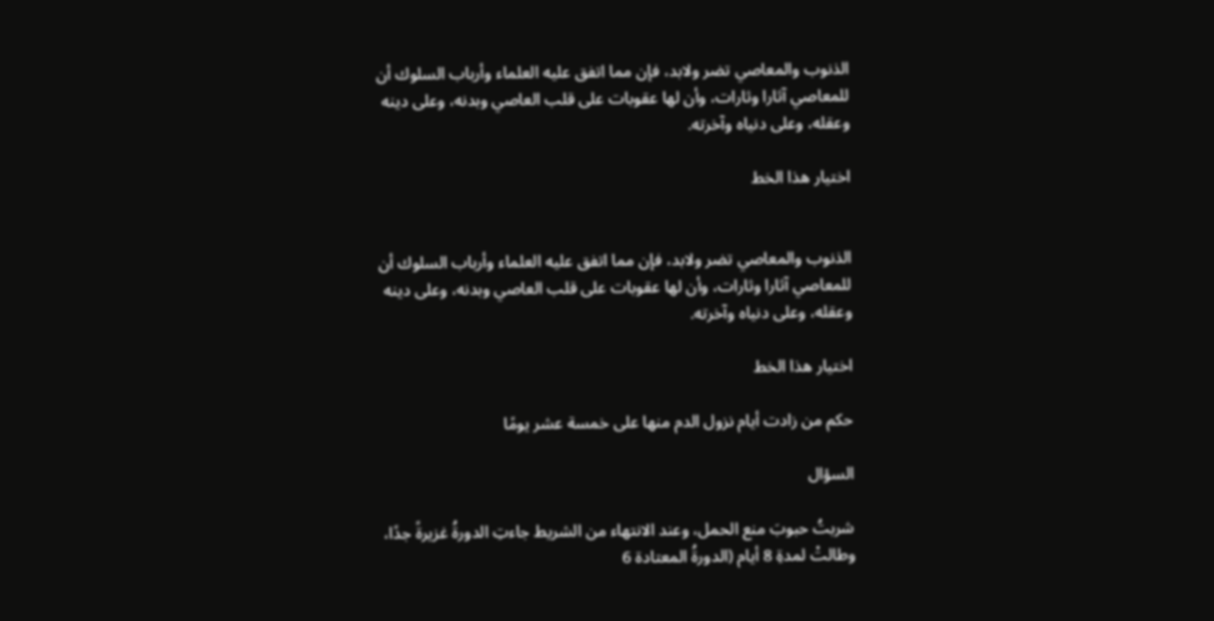الذنوب والمعاصي تضر ولابد، فإن مما اتفق عليه العلماء وأرباب السلوك أن للمعاصي آثارا وثارات، وأن لها عقوبات على قلب العاصي وبدنه، وعلى دينه وعقله، وعلى دنياه وآخرته.

اختيار هذا الخط


الذنوب والمعاصي تضر ولابد، فإن مما اتفق عليه العلماء وأرباب السلوك أن للمعاصي آثارا وثارات، وأن لها عقوبات على قلب العاصي وبدنه، وعلى دينه وعقله، وعلى دنياه وآخرته.

اختيار هذا الخط

حكم من زادت أيام نزول الدم منها على خمسة عشر يومًا

السؤال

شربتُ حبوبَ منع الحمل، وعند الانتهاء من الشريط جاءتِ الدورةُ غزيرةً جدًا، وطالتْ لمدةِ 8 أيام (الدورةُ المعتادة 6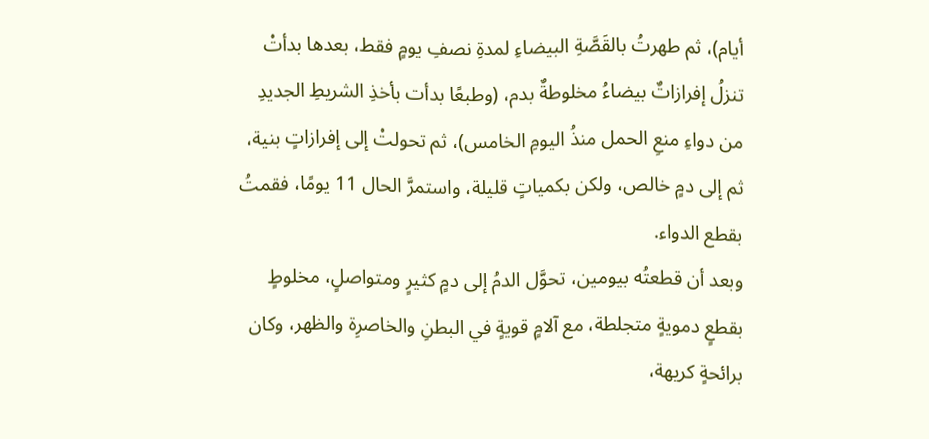أيام)، ثم طهرتُ بالقَصَّةِ البيضاءِ لمدةِ نصفِ يومٍ فقط، بعدها بدأتْ تنزلُ إفرازاتٌ بيضاءُ مخلوطةٌ بدم، (وطبعًا بدأت بأخذِ الشريطِ الجديدِ من دواءِ منعِ الحمل منذُ اليومِ الخامس)، ثم تحولتْ إلى إفرازاتٍ بنية، ثم إلى دمٍ خالص، ولكن بكمياتٍ قليلة، واستمرَّ الحال 11 يومًا، فقمتُ بقطع الدواء.
وبعد أن قطعتُه بيومين، تحوَّل الدمُ إلى دمٍ كثيرٍ ومتواصلٍ، مخلوطٍ بقطعٍ دمويةٍ متجلطة، مع آلامٍ قويةٍ في البطنِ والخاصرِة والظهر، وكان برائحةٍ كريهة،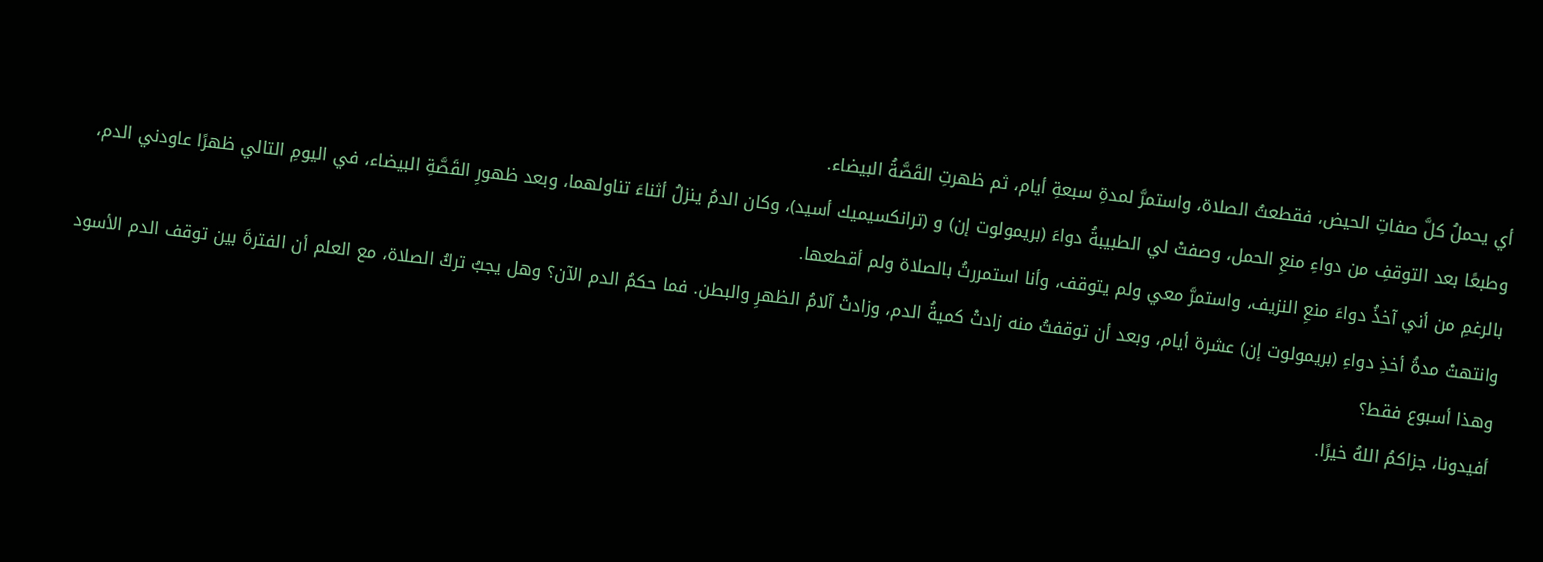أي يحملُ كلَّ صفاتِ الحيض، فقطعتُ الصلاة، واستمرَّ لمدةِ سبعةِ أيام، ثم ظهرتِ القَصَّةُ البيضاء.
وطبعًا بعد التوقفِ من دواءِ منعِ الحمل، وصفتْ لي الطبيبةُ دواءَ (بريمولوت إن) و (ترانكسيميك أسيد)، وكان الدمُ ينزلُ أثناءَ تناولهما، وبعد ظهورِ القَصَّةِ البيضاء، في اليومِ التالي ظهرًا عاودني الدم، بالرغمِ من أني آخذُ دواءَ منعِ النزيف، واستمرَّ معي ولم يتوقف، وأنا استمررتُ بالصلاة ولم أقطعها.
وانتهتْ مدةُ أخذِ دواءِ (بريمولوت إن) عشرة أيام، وبعد أن توقفتُ منه زادتْ كميةُ الدم، وزادتْ آلامُ الظهرِ والبطن. فما حكمُ الدم الآن؟ وهل يجبُ تركُ الصلاة، مع العلم أن الفترةَ بين توقف الدم الأسود وهذا أسبوع فقط؟
أفيدونا، جزاكمُ اللهُ خيرًا.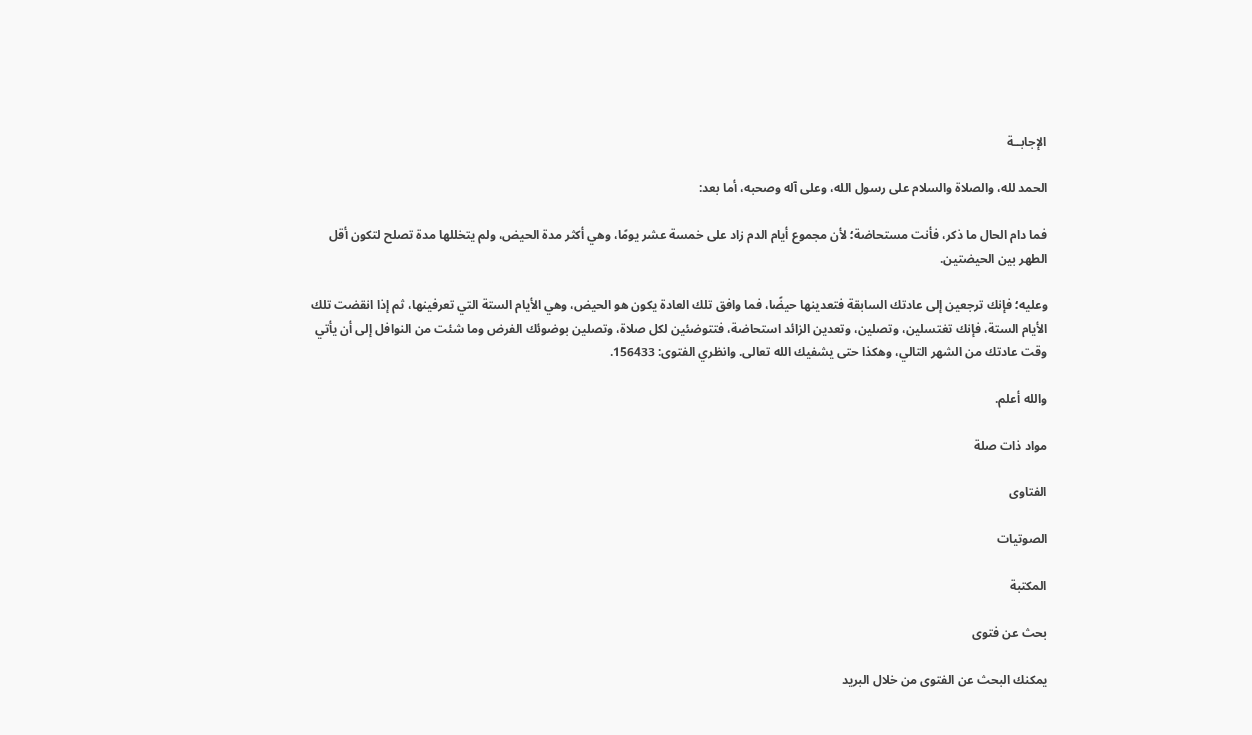الإجابــة

الحمد لله، والصلاة والسلام على رسول الله، وعلى آله وصحبه، أما بعد:

فما دام الحال ما ذكر، فأنت مستحاضة؛ لأن مجموع أيام الدم زاد على خمسة عشر يومًا، وهي أكثر مدة الحيض، ولم يتخللها مدة تصلح لتكون أقل الطهر بين الحيضتين.

وعليه؛ فإنك ترجعين إلى عادتك السابقة فتعدينها حيضًا، فما وافق تلك العادة يكون هو الحيض، وهي الأيام الستة التي تعرفينها، ثم إذا انقضت تلك الأيام الستة، فإنك تغتسلين، وتصلين، وتعدين الزائد استحاضة، فتتوضئين لكل صلاة، وتصلين بوضوئك الفرض وما شئت من النوافل إلى أن يأتي وقت عادتك من الشهر التالي، وهكذا حتى يشفيك الله تعالى. وانظري الفتوى: 156433.

والله أعلم.

مواد ذات صلة

الفتاوى

الصوتيات

المكتبة

بحث عن فتوى

يمكنك البحث عن الفتوى من خلال البريد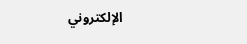الإلكتروني